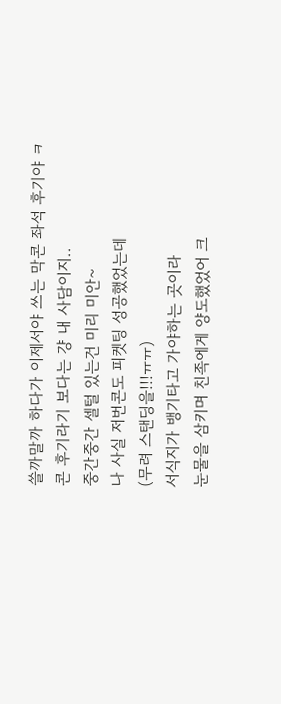쓸까말까 하다가 이제서야 쓰는 막콘 좌석 후기야 ㅋ
콘 후기라기 보다는 걍 내 사담이지..
중간중간 셀털 있는건 미리 미안~
나 사실 저번콘도 피켓팅 성공했었는데
(무려 스탠딩을!!!ㅠㅠ)
서식지가 뱅기타고 가야하는 곳이라
눈물을 삼키며 친족에게 양도했었어 크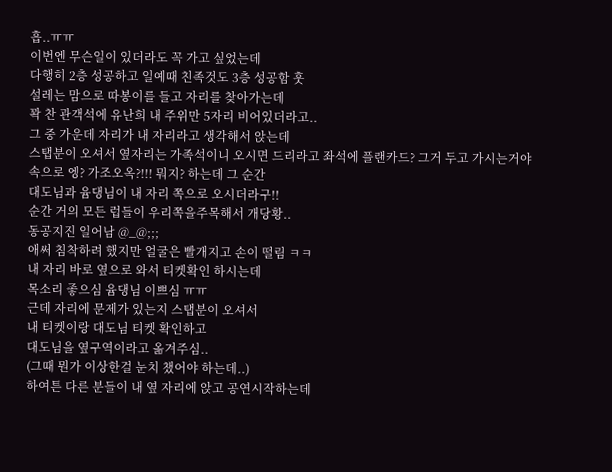흡..ㅠㅠ
이번엔 무슨일이 있더라도 꼭 가고 싶었는데
다행히 2층 성공하고 일예때 친족것도 3층 성공함 훗
설레는 맘으로 따봉이를 들고 자리를 찾아가는데
꽉 찬 관객석에 유난희 내 주위만 5자리 비어있더라고..
그 중 가운데 자리가 내 자리라고 생각해서 앉는데
스탭분이 오셔서 옆자리는 가족석이니 오시면 드리라고 좌석에 플랜카드? 그거 두고 가시는거야
속으로 엥? 가조오옥?!!! 뭐지? 하는데 그 순간
대도님과 윰댕님이 내 자리 쪽으로 오시더라구!!
순간 거의 모든 럽들이 우리쪽을주목해서 개당황..
동공지진 일어남 @_@;;;
애써 침착하려 했지만 얼굴은 빨개지고 손이 떨림 ㅋㅋ
내 자리 바로 옆으로 와서 티켓확인 하시는데
목소리 좋으심 윰댕님 이쁘심 ㅠㅠ
근데 자리에 문제가 있는지 스탭분이 오셔서
내 티켓이랑 대도님 티켓 확인하고
대도님을 옆구역이라고 옮겨주심..
(그때 뭔가 이상한걸 눈치 챘어야 하는데..)
하여튼 다른 분들이 내 옆 자리에 앉고 공연시작하는데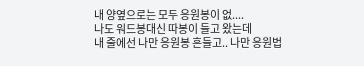내 양옆으로는 모두 응원봉이 없....
나도 워드봉대신 따봉이 들고 왔는데
내 줄에선 나만 응원봉 흔들고.. 나만 응원법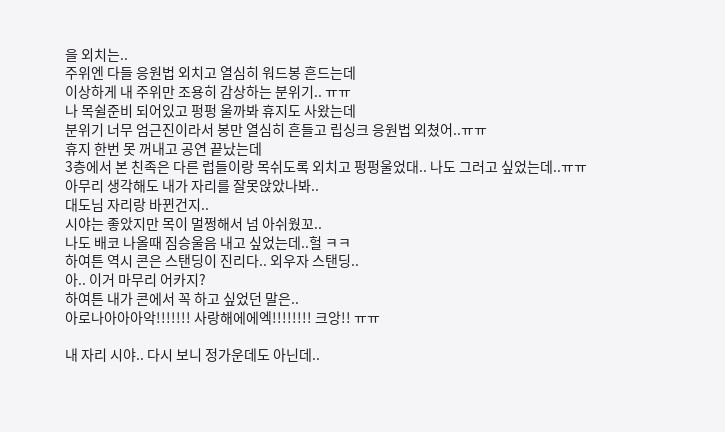을 외치는..
주위엔 다들 응원법 외치고 열심히 워드봉 흔드는데
이상하게 내 주위만 조용히 감상하는 분위기.. ㅠㅠ
나 목쉴준비 되어있고 펑펑 울까봐 휴지도 사왔는데
분위기 너무 엄근진이라서 봉만 열심히 흔들고 립싱크 응원법 외쳤어..ㅠㅠ
휴지 한번 못 꺼내고 공연 끝났는데
3층에서 본 친족은 다른 럽들이랑 목쉬도록 외치고 펑펑울었대.. 나도 그러고 싶었는데..ㅠㅠ
아무리 생각해도 내가 자리를 잘못앉았나봐..
대도님 자리랑 바뀐건지..
시야는 좋았지만 목이 멀쩡해서 넘 아쉬웠꼬..
나도 배코 나올때 짐승울음 내고 싶었는데..헐 ㅋㅋ
하여튼 역시 콘은 스탠딩이 진리다.. 외우자 스탠딩..
아.. 이거 마무리 어카지?
하여튼 내가 콘에서 꼭 하고 싶었던 말은..
아로나아아아악!!!!!!! 사랑해에에엑!!!!!!!! 크앙!! ㅠㅠ

내 자리 시야.. 다시 보니 정가운데도 아닌데..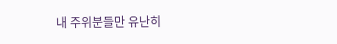내 주위분들만 유난히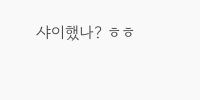샤이했나? ㅎㅎ